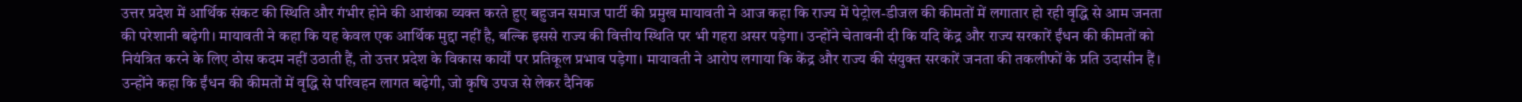उत्तर प्रदेश में आर्थिक संकट की स्थिति और गंभीर होने की आशंका व्यक्त करते हुए बहुजन समाज पार्टी की प्रमुख मायावती ने आज कहा कि राज्य में पेट्रोल-डीजल की कीमतों में लगातार हो रही वृद्धि से आम जनता की परेशानी बढ़ेगी। मायावती ने कहा कि यह केवल एक आर्थिक मुद्दा नहीं है, बल्कि इससे राज्य की वित्तीय स्थिति पर भी गहरा असर पड़ेगा। उन्होंने चेतावनी दी कि यदि केंद्र और राज्य सरकारें ईंधन की कीमतों को नियंत्रित करने के लिए ठोस कदम नहीं उठाती हैं, तो उत्तर प्रदेश के विकास कार्यों पर प्रतिकूल प्रभाव पड़ेगा। मायावती ने आरोप लगाया कि केंद्र और राज्य की संयुक्त सरकारें जनता की तकलीफों के प्रति उदासीन हैं। उन्होंने कहा कि ईंधन की कीमतों में वृद्धि से परिवहन लागत बढ़ेगी, जो कृषि उपज से लेकर दैनिक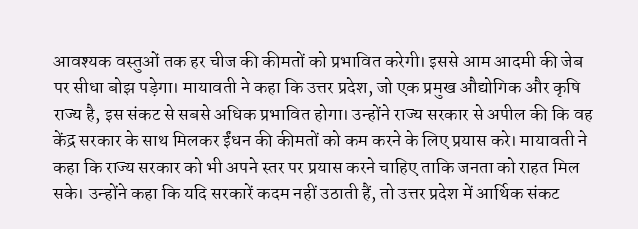आवश्यक वस्तुओं तक हर चीज की कीमतों को प्रभावित करेगी। इससे आम आदमी की जेब पर सीधा बोझ पड़ेगा। मायावती ने कहा कि उत्तर प्रदेश, जो एक प्रमुख औद्योगिक और कृषि राज्य है, इस संकट से सबसे अधिक प्रभावित होगा। उन्होंने राज्य सरकार से अपील की कि वह केंद्र सरकार के साथ मिलकर ईंधन की कीमतों को कम करने के लिए प्रयास करे। मायावती ने कहा कि राज्य सरकार को भी अपने स्तर पर प्रयास करने चाहिए ताकि जनता को राहत मिल सके। उन्होंने कहा कि यदि सरकारें कदम नहीं उठाती हैं, तो उत्तर प्रदेश में आर्थिक संकट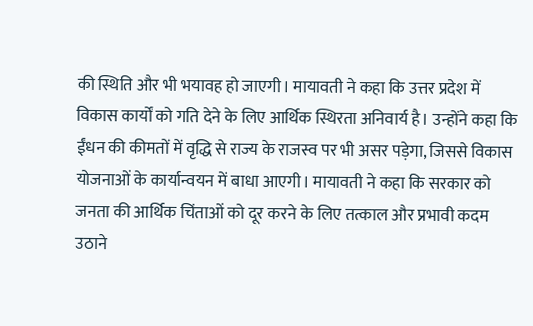की स्थिति और भी भयावह हो जाएगी। मायावती ने कहा कि उत्तर प्रदेश में विकास कार्यों को गति देने के लिए आर्थिक स्थिरता अनिवार्य है। उन्होंने कहा कि ईंधन की कीमतों में वृद्धि से राज्य के राजस्व पर भी असर पड़ेगा, जिससे विकास योजनाओं के कार्यान्वयन में बाधा आएगी। मायावती ने कहा कि सरकार को जनता की आर्थिक चिंताओं को दूर करने के लिए तत्काल और प्रभावी कदम उठाने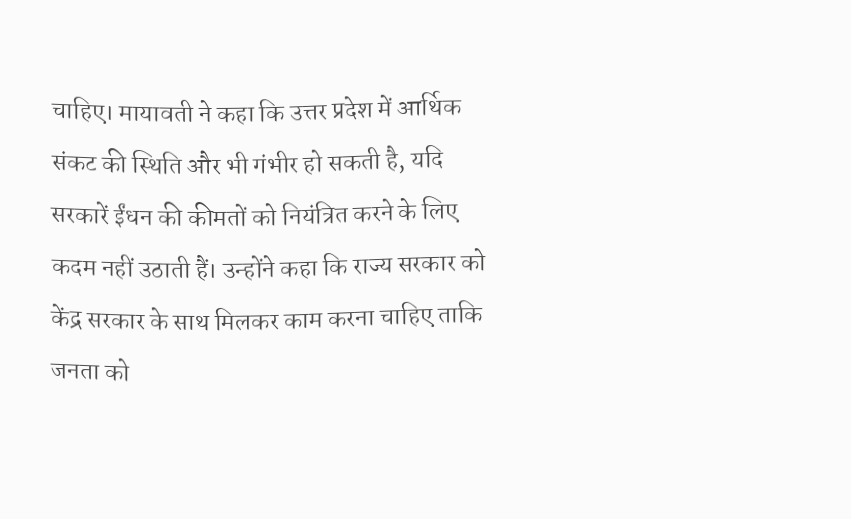चाहिए। मायावती ने कहा कि उत्तर प्रदेश में आर्थिक संकट की स्थिति और भी गंभीर हो सकती है, यदि सरकारें ईंधन की कीमतों को नियंत्रित करने के लिए कदम नहीं उठाती हैं। उन्होंने कहा कि राज्य सरकार को केंद्र सरकार के साथ मिलकर काम करना चाहिए ताकि जनता को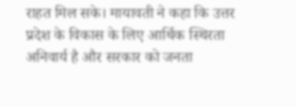राहत मिल सके। मायावती ने कहा कि उत्तर प्रदेश के विकास के लिए आर्थिक स्थिरता अनिवार्य है और सरकार को जनता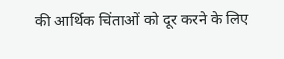की आर्थिक चिंताओं को दूर करने के लिए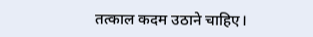तत्काल कदम उठाने चाहिए।